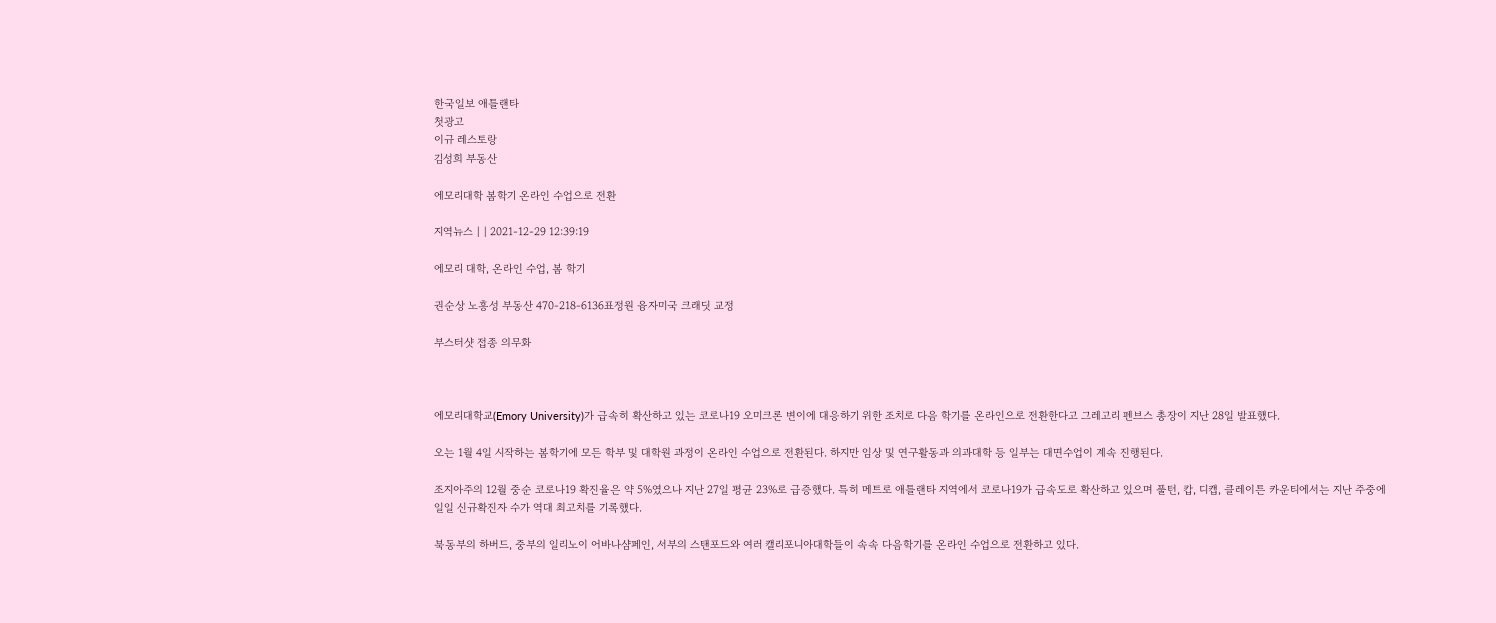한국일보 애틀랜타
첫광고
이규 레스토랑
김성희 부동산

에모리대학 봄학기 온라인 수업으로 전환

지역뉴스 | | 2021-12-29 12:39:19

에모리 대학, 온라인 수업, 봄 학기

권순상 노흥성 부동산 470-218-6136표정원 융자미국 크래딧 교정

부스터샷 접종 의무화



에모리대학교(Emory University)가 급속히 확산하고 있는 코로나19 오미크론 변이에 대응하기 위한 조치로 다음 학기를 온라인으로 전환한다고 그레고리 펜브스 총장이 지난 28일 발표했다.

오는 1월 4일 시작하는 봄학기에 모든 학부 및 대학원 과정이 온라인 수업으로 전환된다. 하지만 임상 및 연구활동과 의과대학 등 일부는 대면수업이 계속 진행된다.

조지아주의 12월 중순 코로나19 확진율은 약 5%였으나 지난 27일 평균 23%로 급증했다. 특히 메트로 애틀랜타 지역에서 코로나19가 급속도로 확산하고 있으며 풀턴, 캅, 디캡, 클레이튼 카운티에서는 지난 주중에 일일 신규확진자 수가 역대 최고치를 기록했다.

북동부의 하버드, 중부의 일리노이 어바나샴페인, 서부의 스탠포드와 여러 캘리포니아대학들이 속속 다음학기를 온라인 수업으로 전환하고 있다.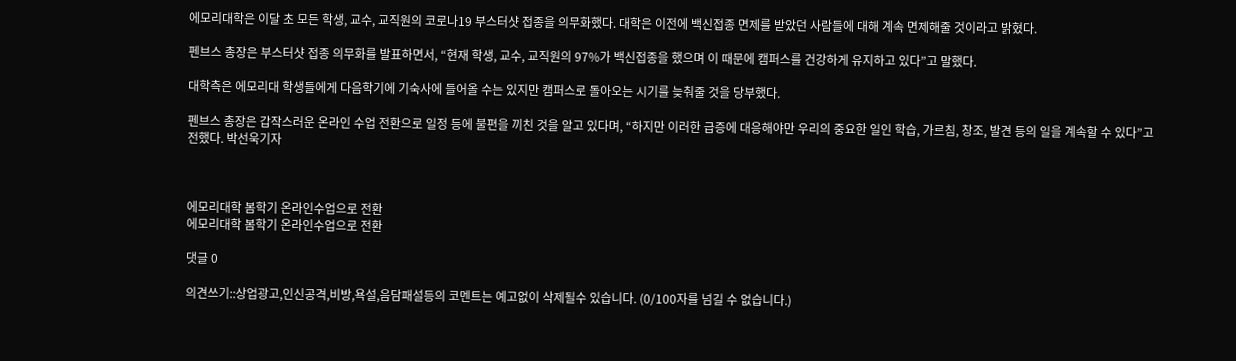에모리대학은 이달 초 모든 학생, 교수, 교직원의 코로나19 부스터샷 접종을 의무화했다. 대학은 이전에 백신접종 면제를 받았던 사람들에 대해 계속 면제해줄 것이라고 밝혔다.

펜브스 총장은 부스터샷 접종 의무화를 발표하면서, “현재 학생, 교수, 교직원의 97%가 백신접종을 했으며 이 때문에 캠퍼스를 건강하게 유지하고 있다”고 말했다.

대학측은 에모리대 학생들에게 다음학기에 기숙사에 들어올 수는 있지만 캠퍼스로 돌아오는 시기를 늦춰줄 것을 당부했다.

펜브스 총장은 갑작스러운 온라인 수업 전환으로 일정 등에 불편을 끼친 것을 알고 있다며, “하지만 이러한 급증에 대응해야만 우리의 중요한 일인 학습, 가르침, 창조, 발견 등의 일을 계속할 수 있다”고 전했다. 박선욱기자



에모리대학 봄학기 온라인수업으로 전환
에모리대학 봄학기 온라인수업으로 전환

댓글 0

의견쓰기::상업광고,인신공격,비방,욕설,음담패설등의 코멘트는 예고없이 삭제될수 있습니다. (0/100자를 넘길 수 없습니다.)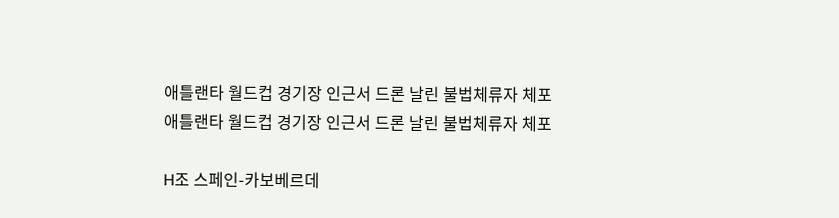애틀랜타 월드컵 경기장 인근서 드론 날린 불법체류자 체포
애틀랜타 월드컵 경기장 인근서 드론 날린 불법체류자 체포

H조 스페인-카보베르데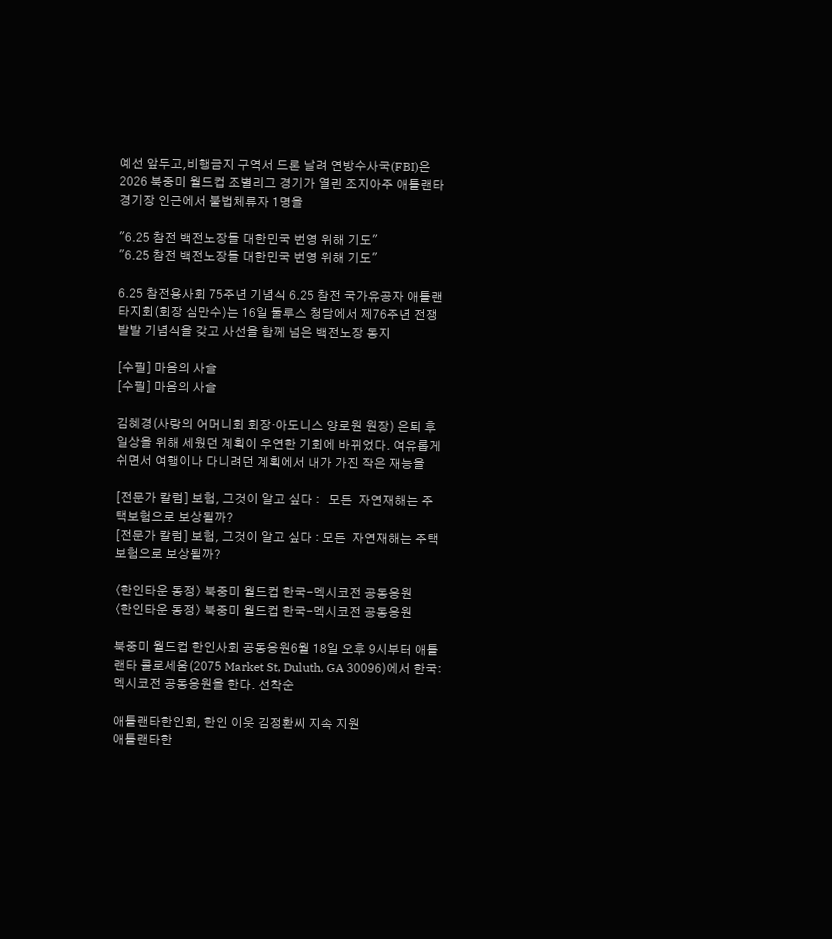예선 앞두고,비행금지 구역서 드론 날려 연방수사국(FBI)은 2026 북중미 월드컵 조별리그 경기가 열린 조지아주 애틀랜타 경기장 인근에서 불법체류자 1명을

"6.25 참전 백전노장들 대한민국 번영 위해 기도"
"6.25 참전 백전노장들 대한민국 번영 위해 기도"

6.25 참전용사회 75주년 기념식 6.25 참전 국가유공자 애틀랜타지회(회장 심만수)는 16일 둘루스 청담에서 제76주년 전쟁 발발 기념식을 갖고 사선을 함께 넘은 백전노장 동지

[수필] 마음의 사슬
[수필] 마음의 사슬

김혜경(사랑의 어머니회 회장·아도니스 양로원 원장) 은퇴 후 일상을 위해 세웠던 계획이 우연한 기회에 바뀌었다. 여유롭게 쉬면서 여행이나 다니려던 계획에서 내가 가진 작은 재능을

[전문가 칼럼] 보험, 그것이 알고 싶다 :   모든  자연재해는 주택보험으로 보상될까?
[전문가 칼럼] 보험, 그것이 알고 싶다 : 모든  자연재해는 주택보험으로 보상될까?

〈한인타운 동정〉 북중미 월드컵 한국-멕시코전 공동응원
〈한인타운 동정〉 북중미 월드컵 한국-멕시코전 공동응원

북중미 월드컵 한인사회 공동응원6월 18일 오후 9시부터 애틀랜타 콜로세움(2075 Market St, Duluth, GA 30096)에서 한국:멕시코전 공동응원을 한다. 선착순

애틀랜타한인회, 한인 이웃 김정환씨 지속 지원
애틀랜타한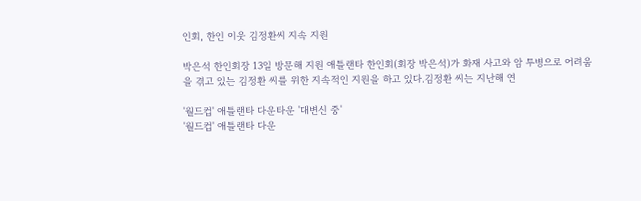인회, 한인 이웃 김정환씨 지속 지원

박은석 한인회장 13일 방문해 지원 애틀랜타 한인회(회장 박은석)가 화재 사고와 암 투병으로 어려움을 겪고 있는 김정환 씨를 위한 지속적인 지원을 하고 있다.김정환 씨는 지난해 연

'월드컵' 애틀랜타 다운타운 '대변신 중'
'월드컵' 애틀랜타 다운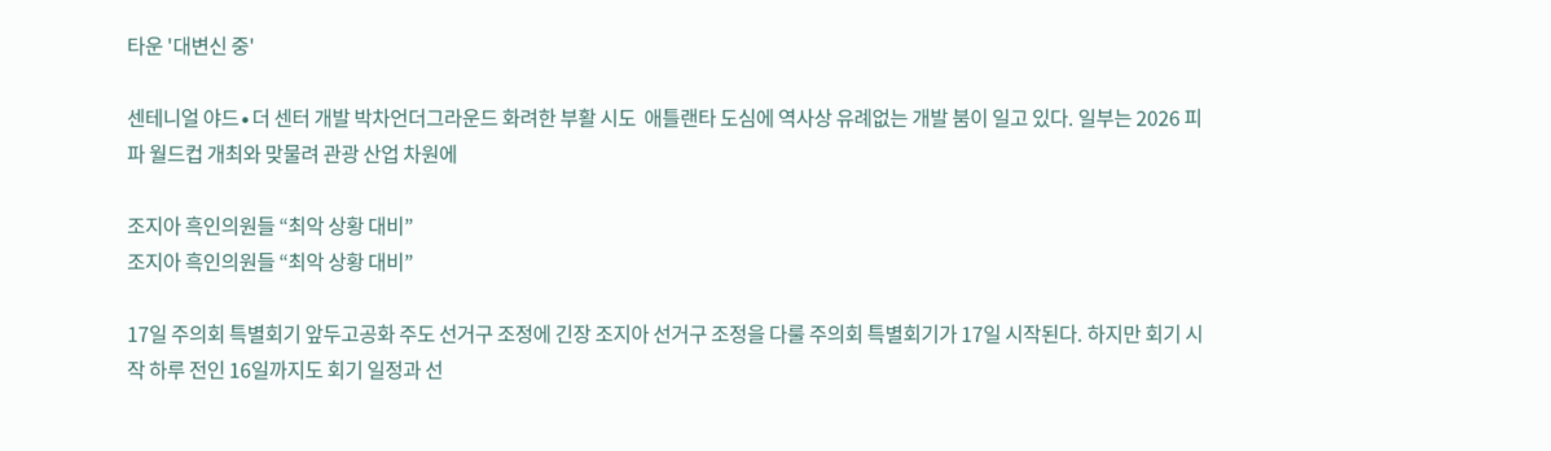타운 '대변신 중'

센테니얼 야드∙더 센터 개발 박차언더그라운드 화려한 부활 시도  애틀랜타 도심에 역사상 유례없는 개발 붐이 일고 있다. 일부는 2026 피파 월드컵 개최와 맞물려 관광 산업 차원에

조지아 흑인의원들 “최악 상황 대비”
조지아 흑인의원들 “최악 상황 대비”

17일 주의회 특별회기 앞두고공화 주도 선거구 조정에 긴장 조지아 선거구 조정을 다룰 주의회 특별회기가 17일 시작된다. 하지만 회기 시작 하루 전인 16일까지도 회기 일정과 선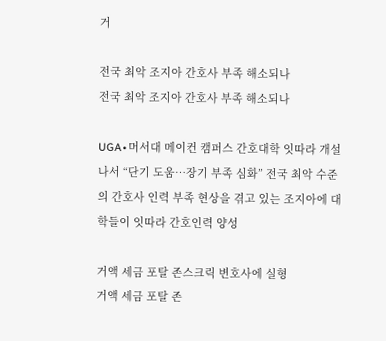거

전국 최악 조지아 간호사 부족 해소되나
전국 최악 조지아 간호사 부족 해소되나

UGA∙머서대 메이컨 캠퍼스 간호대학 잇따라 개설 나서 “단기 도움…장기 부족 심화” 전국 최악 수준의 간호사 인력 부족 현상을 겪고 있는 조지아에 대학들이 잇따라 간호인력 양성

거액 세금 포탈 존스크릭 변호사에 실형
거액 세금 포탈 존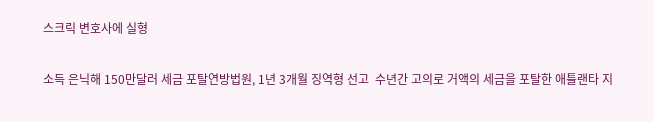스크릭 변호사에 실형

소득 은닉해 150만달러 세금 포탈연방법원, 1년 3개월 징역형 선고  수년간 고의로 거액의 세금을 포탈한 애틀랜타 지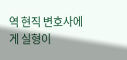역 현직 변호사에게 실형이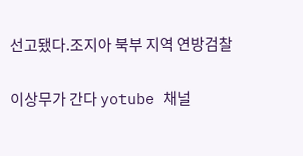선고됐다.조지아 북부 지역 연방검찰

이상무가 간다 yotube 채널